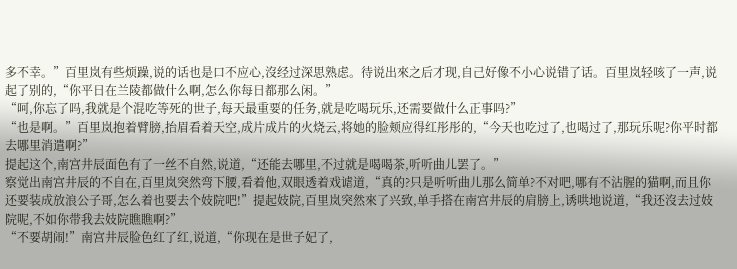多不幸。”百里岚有些烦躁,说的话也是口不应心,沒经过深思熟虑。待说出來之后才现,自己好像不小心说错了话。百里岚轻咳了一声,说起了别的,“你平日在兰陵都做什么啊,怎么你每日都那么闲。”
“呵,你忘了吗,我就是个混吃等死的世子,每天最重要的任务,就是吃喝玩乐,还需要做什么正事吗?”
“也是啊。”百里岚抱着臂膀,抬眉看着天空,成片成片的火烧云,将她的脸颊应得红彤彤的,“今天也吃过了,也喝过了,那玩乐呢?你平时都去哪里消遣啊?”
提起这个,南宫井辰面色有了一丝不自然,说道,“还能去哪里,不过就是喝喝茶,听听曲儿罢了。”
察觉出南宫井辰的不自在,百里岚突然弯下腰,看着他,双眼透着戏谑道,“真的?只是听听曲儿那么简单?不对吧,哪有不沾腥的猫啊,而且你还要装成放浪公子哥,怎么着也要去个妓院吧!”提起妓院,百里岚突然來了兴致,单手搭在南宫井辰的肩膀上,诱哄地说道,“我还沒去过妓院呢,不如你带我去妓院瞧瞧啊?”
“不要胡闹!”南宫井辰脸色红了红,说道,“你现在是世子妃了,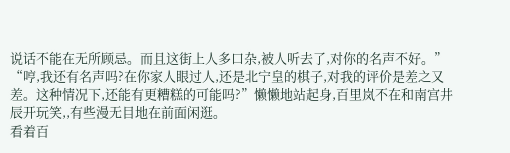说话不能在无所顾忌。而且这街上人多口杂,被人听去了,对你的名声不好。”
“哼,我还有名声吗?在你家人眼过人,还是北宁皇的棋子,对我的评价是差之又差。这种情况下,还能有更糟糕的可能吗?”懒懒地站起身,百里岚不在和南宫井辰开玩笑,,有些漫无目地在前面闲逛。
看着百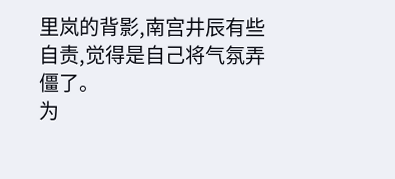里岚的背影,南宫井辰有些自责,觉得是自己将气氛弄僵了。
为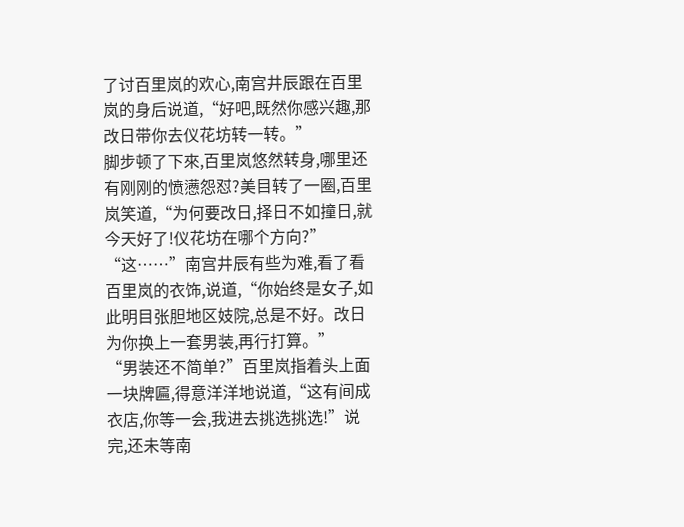了讨百里岚的欢心,南宫井辰跟在百里岚的身后说道,“好吧,既然你感兴趣,那改日带你去仪花坊转一转。”
脚步顿了下來,百里岚悠然转身,哪里还有刚刚的愤懑怨怼?美目转了一圈,百里岚笑道,“为何要改日,择日不如撞日,就今天好了!仪花坊在哪个方向?”
“这……”南宫井辰有些为难,看了看百里岚的衣饰,说道,“你始终是女子,如此明目张胆地区妓院,总是不好。改日为你换上一套男装,再行打算。”
“男装还不简单?”百里岚指着头上面一块牌匾,得意洋洋地说道,“这有间成衣店,你等一会,我进去挑选挑选!”说完,还未等南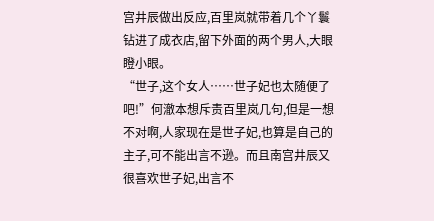宫井辰做出反应,百里岚就带着几个丫鬟钻进了成衣店,留下外面的两个男人,大眼瞪小眼。
“世子,这个女人……世子妃也太随便了吧!”何澈本想斥责百里岚几句,但是一想不对啊,人家现在是世子妃,也算是自己的主子,可不能出言不逊。而且南宫井辰又很喜欢世子妃,出言不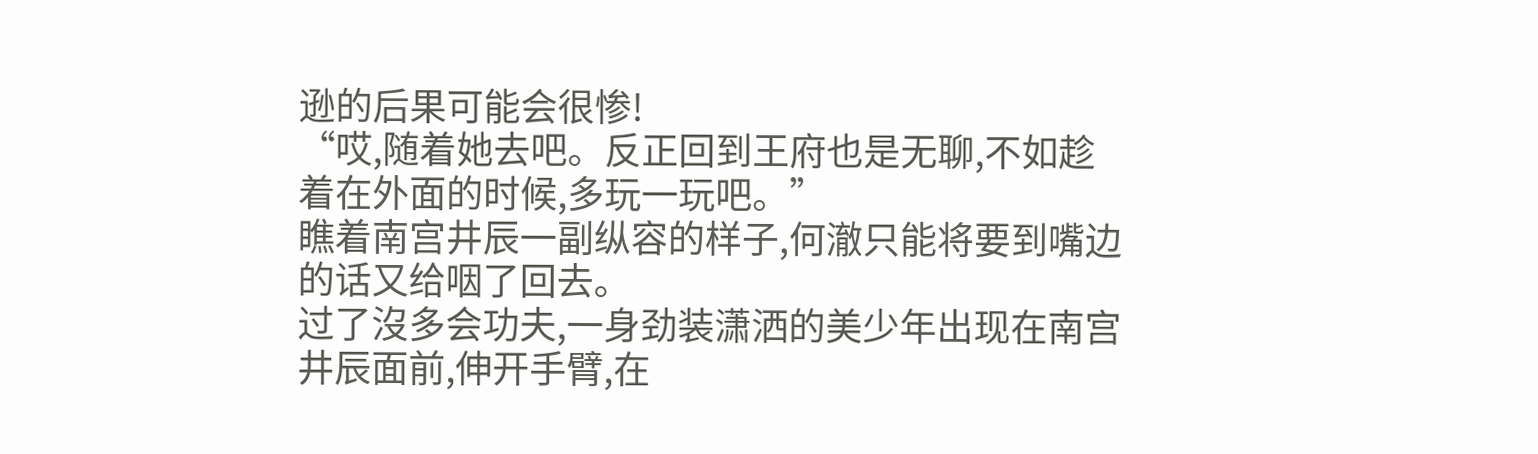逊的后果可能会很惨!
“哎,随着她去吧。反正回到王府也是无聊,不如趁着在外面的时候,多玩一玩吧。”
瞧着南宫井辰一副纵容的样子,何澈只能将要到嘴边的话又给咽了回去。
过了沒多会功夫,一身劲装潇洒的美少年出现在南宫井辰面前,伸开手臂,在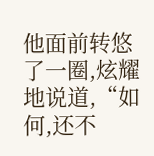他面前转悠了一圈,炫耀地说道,“如何,还不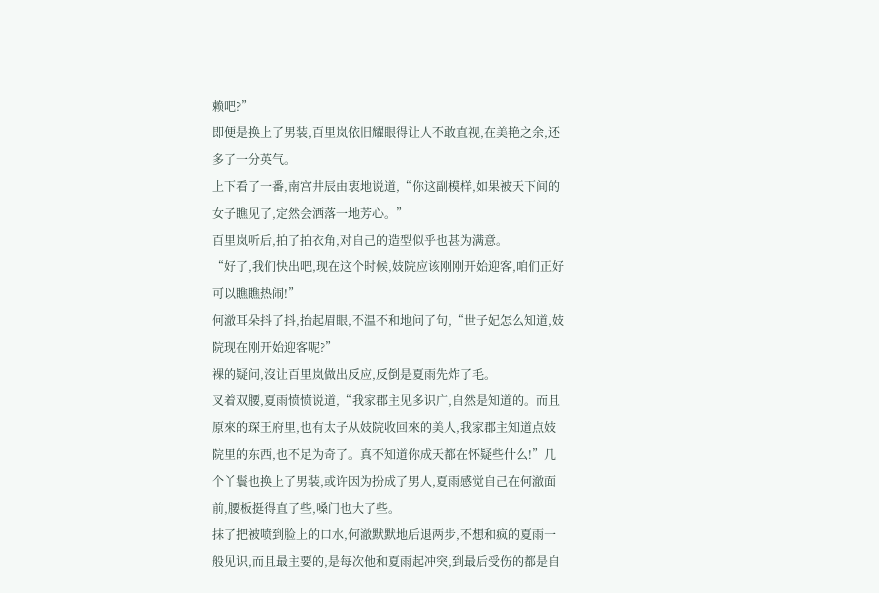赖吧?”
即便是换上了男装,百里岚依旧耀眼得让人不敢直视,在美艳之余,还多了一分英气。
上下看了一番,南宫井辰由衷地说道,“你这副模样,如果被天下间的女子瞧见了,定然会洒落一地芳心。”
百里岚听后,拍了拍衣角,对自己的造型似乎也甚为满意。
“好了,我们快出吧,现在这个时候,妓院应该刚刚开始迎客,咱们正好可以瞧瞧热闹!”
何澈耳朵抖了抖,抬起眉眼,不温不和地问了句,“世子妃怎么知道,妓院现在刚开始迎客呢?”
裸的疑问,沒让百里岚做出反应,反倒是夏雨先炸了毛。
叉着双腰,夏雨愤愤说道,“我家郡主见多识广,自然是知道的。而且原來的琛王府里,也有太子从妓院收回來的美人,我家郡主知道点妓院里的东西,也不足为奇了。真不知道你成天都在怀疑些什么!”几个丫鬟也换上了男装,或许因为扮成了男人,夏雨感觉自己在何澈面前,腰板挺得直了些,嗓门也大了些。
抹了把被喷到脸上的口水,何澈默默地后退两步,不想和疯的夏雨一般见识,而且最主要的,是每次他和夏雨起冲突,到最后受伤的都是自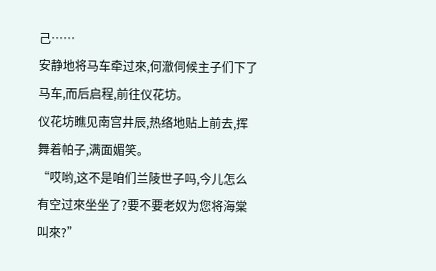己……
安静地将马车牵过來,何澈伺候主子们下了马车,而后启程,前往仪花坊。
仪花坊瞧见南宫井辰,热络地贴上前去,挥舞着帕子,满面媚笑。
“哎哟,这不是咱们兰陵世子吗,今儿怎么有空过來坐坐了?要不要老奴为您将海棠叫來?”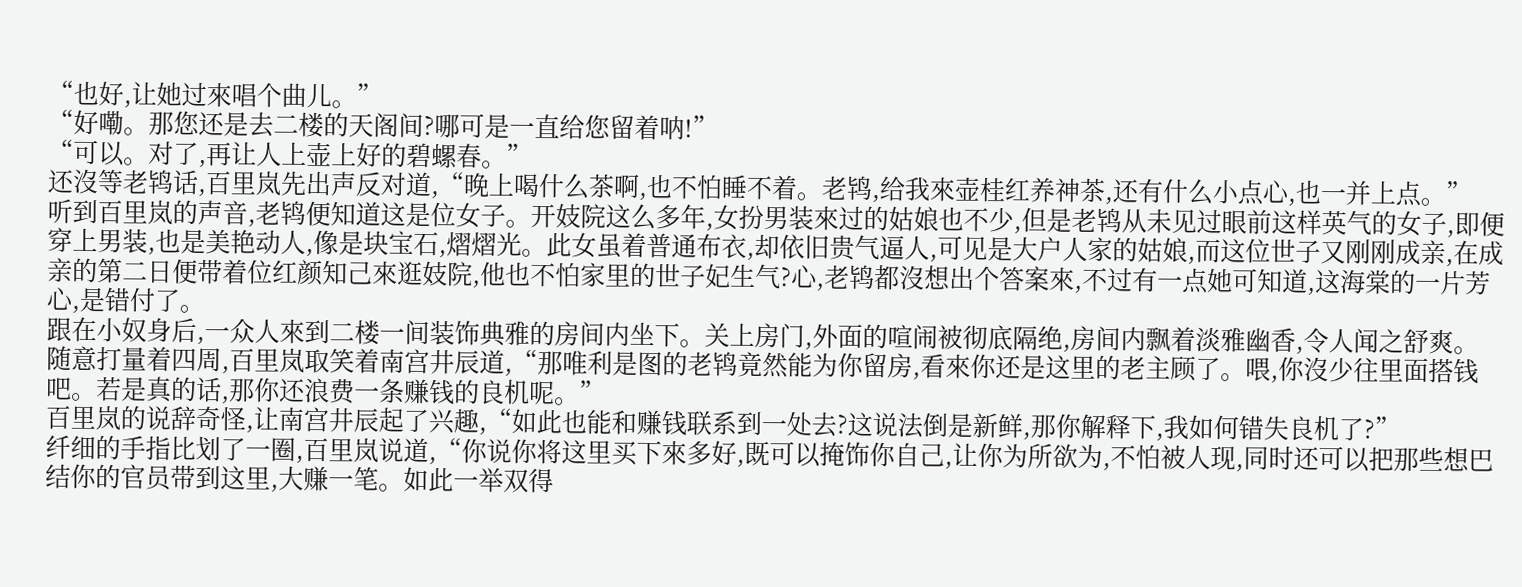“也好,让她过來唱个曲儿。”
“好嘞。那您还是去二楼的天阁间?哪可是一直给您留着呐!”
“可以。对了,再让人上壶上好的碧螺春。”
还沒等老鸨话,百里岚先出声反对道,“晚上喝什么茶啊,也不怕睡不着。老鸨,给我來壶桂红养神茶,还有什么小点心,也一并上点。”
听到百里岚的声音,老鸨便知道这是位女子。开妓院这么多年,女扮男装來过的姑娘也不少,但是老鸨从未见过眼前这样英气的女子,即便穿上男装,也是美艳动人,像是块宝石,熠熠光。此女虽着普通布衣,却依旧贵气逼人,可见是大户人家的姑娘,而这位世子又刚刚成亲,在成亲的第二日便带着位红颜知己來逛妓院,他也不怕家里的世子妃生气?心,老鸨都沒想出个答案來,不过有一点她可知道,这海棠的一片芳心,是错付了。
跟在小奴身后,一众人來到二楼一间装饰典雅的房间内坐下。关上房门,外面的喧闹被彻底隔绝,房间内飘着淡雅幽香,令人闻之舒爽。
随意打量着四周,百里岚取笑着南宫井辰道,“那唯利是图的老鸨竟然能为你留房,看來你还是这里的老主顾了。喂,你沒少往里面搭钱吧。若是真的话,那你还浪费一条赚钱的良机呢。”
百里岚的说辞奇怪,让南宫井辰起了兴趣,“如此也能和赚钱联系到一处去?这说法倒是新鲜,那你解释下,我如何错失良机了?”
纤细的手指比划了一圈,百里岚说道,“你说你将这里买下來多好,既可以掩饰你自己,让你为所欲为,不怕被人现,同时还可以把那些想巴结你的官员带到这里,大赚一笔。如此一举双得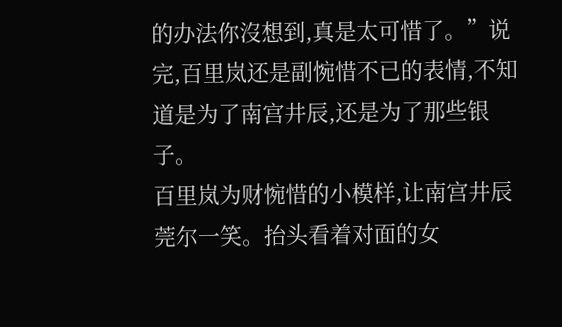的办法你沒想到,真是太可惜了。”说完,百里岚还是副惋惜不已的表情,不知道是为了南宫井辰,还是为了那些银子。
百里岚为财惋惜的小模样,让南宫井辰莞尔一笑。抬头看着对面的女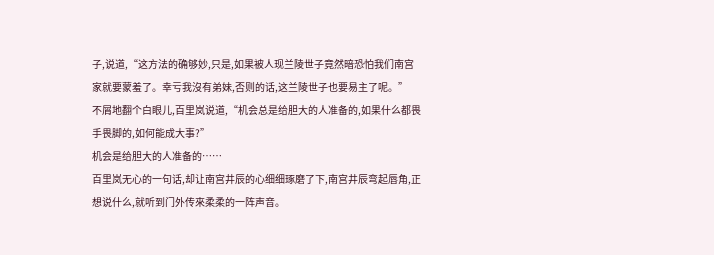子,说道,“这方法的确够妙,只是,如果被人现兰陵世子竟然暗恐怕我们南宫家就要蒙羞了。幸亏我沒有弟妹,否则的话,这兰陵世子也要易主了呢。”
不屑地翻个白眼儿,百里岚说道,“机会总是给胆大的人准备的,如果什么都畏手畏脚的,如何能成大事?”
机会是给胆大的人准备的……
百里岚无心的一句话,却让南宫井辰的心细细琢磨了下,南宫井辰弯起唇角,正想说什么,就听到门外传來柔柔的一阵声音。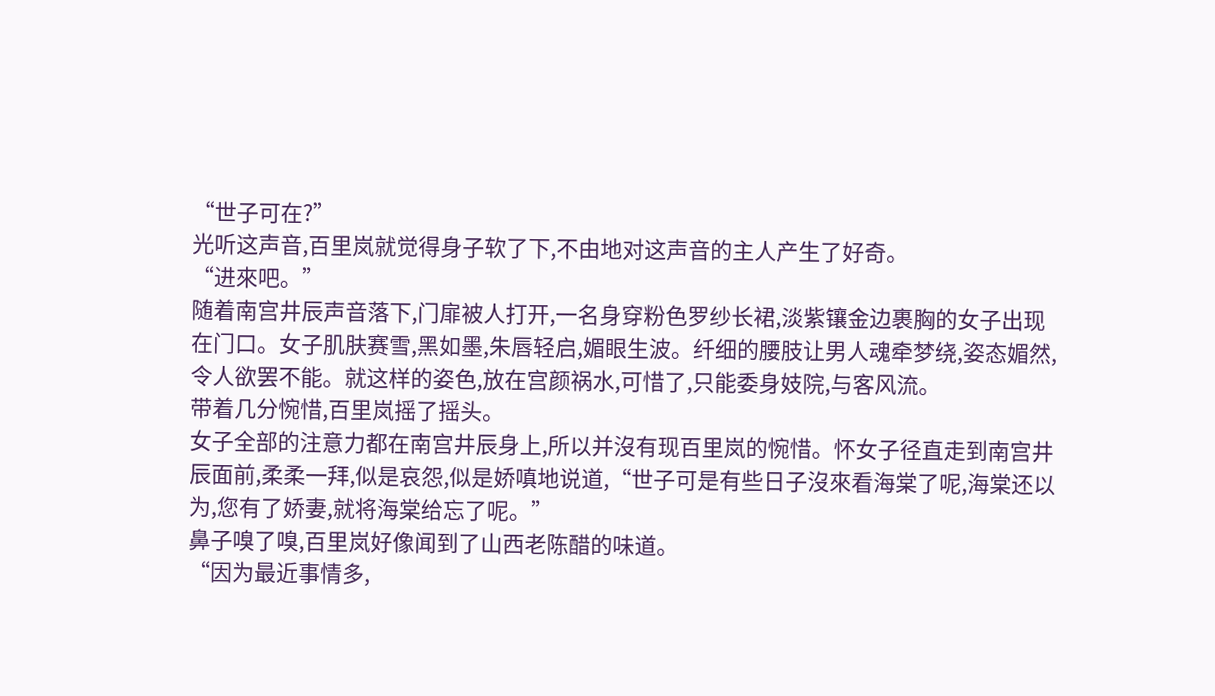“世子可在?”
光听这声音,百里岚就觉得身子软了下,不由地对这声音的主人产生了好奇。
“进來吧。”
随着南宫井辰声音落下,门扉被人打开,一名身穿粉色罗纱长裙,淡紫镶金边裹胸的女子出现在门口。女子肌肤赛雪,黑如墨,朱唇轻启,媚眼生波。纤细的腰肢让男人魂牵梦绕,姿态媚然,令人欲罢不能。就这样的姿色,放在宫颜祸水,可惜了,只能委身妓院,与客风流。
带着几分惋惜,百里岚摇了摇头。
女子全部的注意力都在南宫井辰身上,所以并沒有现百里岚的惋惜。怀女子径直走到南宫井辰面前,柔柔一拜,似是哀怨,似是娇嗔地说道,“世子可是有些日子沒來看海棠了呢,海棠还以为,您有了娇妻,就将海棠给忘了呢。”
鼻子嗅了嗅,百里岚好像闻到了山西老陈醋的味道。
“因为最近事情多,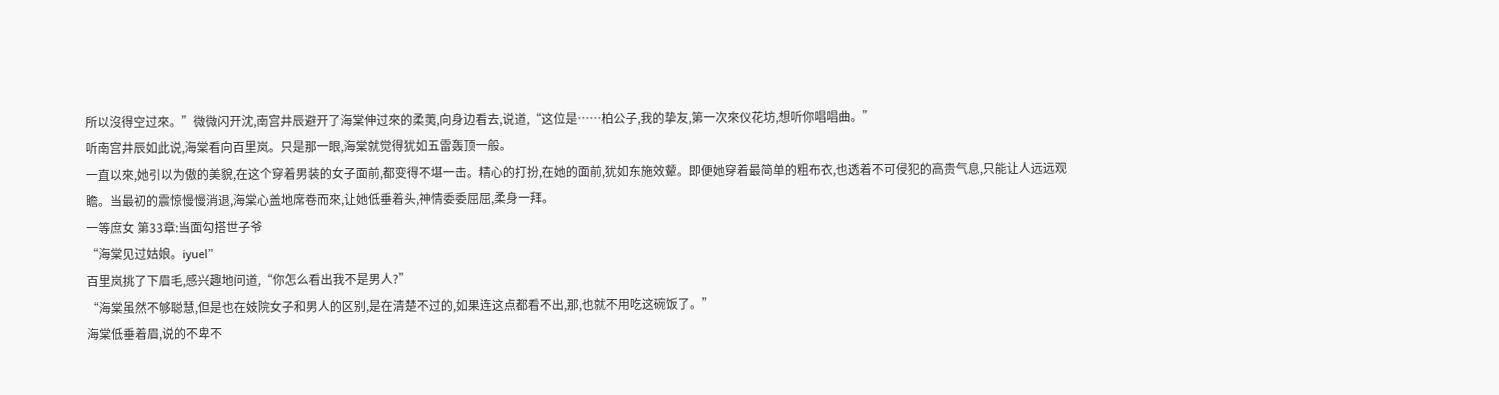所以沒得空过來。”微微闪开沈,南宫井辰避开了海棠伸过來的柔荑,向身边看去,说道,“这位是……柏公子,我的挚友,第一次來仪花坊,想听你唱唱曲。”
听南宫井辰如此说,海棠看向百里岚。只是那一眼,海棠就觉得犹如五雷轰顶一般。
一直以來,她引以为傲的美貌,在这个穿着男装的女子面前,都变得不堪一击。精心的打扮,在她的面前,犹如东施效颦。即便她穿着最简单的粗布衣,也透着不可侵犯的高贵气息,只能让人远远观瞻。当最初的震惊慢慢消退,海棠心盖地席卷而來,让她低垂着头,神情委委屈屈,柔身一拜。
一等庶女 第33章:当面勾搭世子爷
“海棠见过姑娘。iyuel”
百里岚挑了下眉毛,感兴趣地问道,“你怎么看出我不是男人?”
“海棠虽然不够聪慧,但是也在妓院女子和男人的区别,是在清楚不过的,如果连这点都看不出,那,也就不用吃这碗饭了。”
海棠低垂着眉,说的不卑不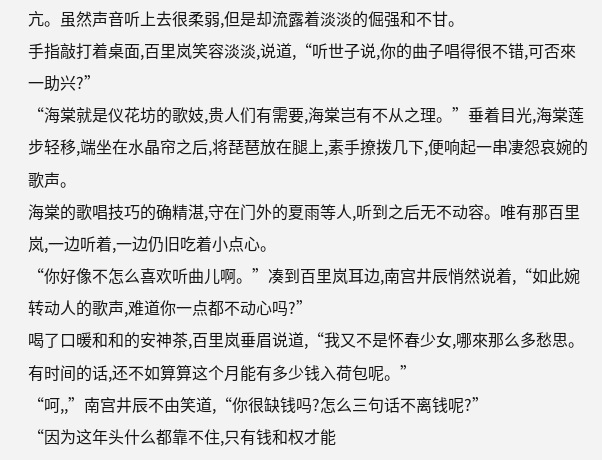亢。虽然声音听上去很柔弱,但是却流露着淡淡的倔强和不甘。
手指敲打着桌面,百里岚笑容淡淡,说道,“听世子说,你的曲子唱得很不错,可否來一助兴?”
“海棠就是仪花坊的歌妓,贵人们有需要,海棠岂有不从之理。”垂着目光,海棠莲步轻移,端坐在水晶帘之后,将琵琶放在腿上,素手撩拨几下,便响起一串凄怨哀婉的歌声。
海棠的歌唱技巧的确精湛,守在门外的夏雨等人,听到之后无不动容。唯有那百里岚,一边听着,一边仍旧吃着小点心。
“你好像不怎么喜欢听曲儿啊。”凑到百里岚耳边,南宫井辰悄然说着,“如此婉转动人的歌声,难道你一点都不动心吗?”
喝了口暖和和的安神茶,百里岚垂眉说道,“我又不是怀春少女,哪來那么多愁思。有时间的话,还不如算算这个月能有多少钱入荷包呢。”
“呵,,”南宫井辰不由笑道,“你很缺钱吗?怎么三句话不离钱呢?”
“因为这年头什么都靠不住,只有钱和权才能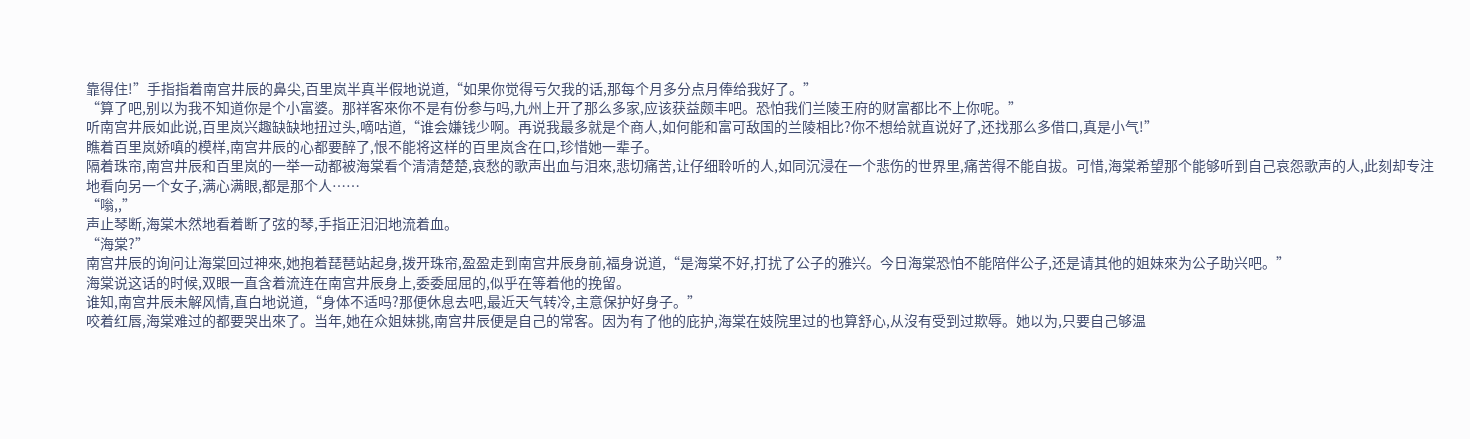靠得住!”手指指着南宫井辰的鼻尖,百里岚半真半假地说道,“如果你觉得亏欠我的话,那每个月多分点月俸给我好了。”
“算了吧,别以为我不知道你是个小富婆。那祥客來你不是有份参与吗,九州上开了那么多家,应该获益颇丰吧。恐怕我们兰陵王府的财富都比不上你呢。”
听南宫井辰如此说,百里岚兴趣缺缺地扭过头,嘀咕道,“谁会嫌钱少啊。再说我最多就是个商人,如何能和富可敌国的兰陵相比?你不想给就直说好了,还找那么多借口,真是小气!”
瞧着百里岚娇嗔的模样,南宫井辰的心都要醉了,恨不能将这样的百里岚含在口,珍惜她一辈子。
隔着珠帘,南宫井辰和百里岚的一举一动都被海棠看个清清楚楚,哀愁的歌声出血与泪來,悲切痛苦,让仔细聆听的人,如同沉浸在一个悲伤的世界里,痛苦得不能自拔。可惜,海棠希望那个能够听到自己哀怨歌声的人,此刻却专注地看向另一个女子,满心满眼,都是那个人……
“嗡,,”
声止琴断,海棠木然地看着断了弦的琴,手指正汩汩地流着血。
“海棠?”
南宫井辰的询问让海棠回过神來,她抱着琵琶站起身,拨开珠帘,盈盈走到南宫井辰身前,福身说道,“是海棠不好,打扰了公子的雅兴。今日海棠恐怕不能陪伴公子,还是请其他的姐妹來为公子助兴吧。”
海棠说这话的时候,双眼一直含着流连在南宫井辰身上,委委屈屈的,似乎在等着他的挽留。
谁知,南宫井辰未解风情,直白地说道,“身体不适吗?那便休息去吧,最近天气转冷,主意保护好身子。”
咬着红唇,海棠难过的都要哭出來了。当年,她在众姐妹挑,南宫井辰便是自己的常客。因为有了他的庇护,海棠在妓院里过的也算舒心,从沒有受到过欺辱。她以为,只要自己够温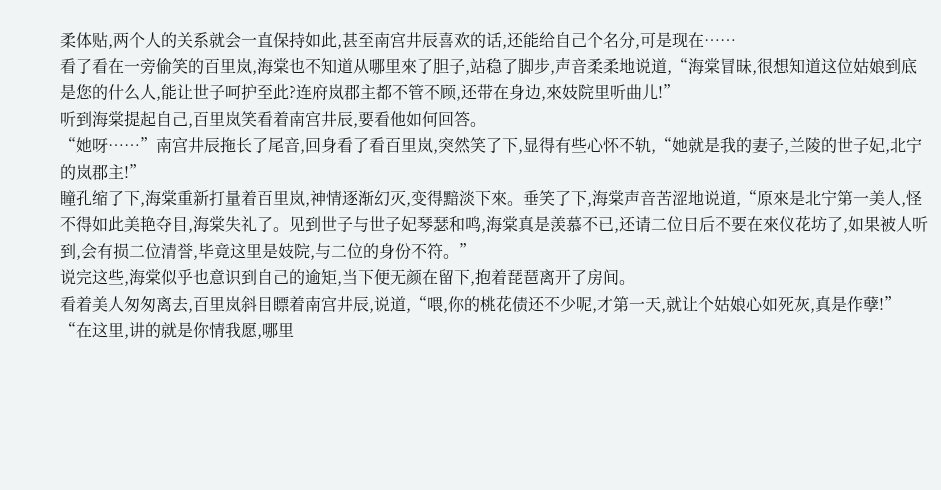柔体贴,两个人的关系就会一直保持如此,甚至南宫井辰喜欢的话,还能给自己个名分,可是现在……
看了看在一旁偷笑的百里岚,海棠也不知道从哪里來了胆子,站稳了脚步,声音柔柔地说道,“海棠冒昧,很想知道这位姑娘到底是您的什么人,能让世子呵护至此?连府岚郡主都不管不顾,还带在身边,來妓院里听曲儿!”
听到海棠提起自己,百里岚笑看着南宫井辰,要看他如何回答。
“她呀……”南宫井辰拖长了尾音,回身看了看百里岚,突然笑了下,显得有些心怀不轨,“她就是我的妻子,兰陵的世子妃,北宁的岚郡主!”
瞳孔缩了下,海棠重新打量着百里岚,神情逐渐幻灭,变得黯淡下來。垂笑了下,海棠声音苦涩地说道,“原來是北宁第一美人,怪不得如此美艳夺目,海棠失礼了。见到世子与世子妃琴瑟和鸣,海棠真是羡慕不已,还请二位日后不要在來仪花坊了,如果被人听到,会有损二位清誉,毕竟这里是妓院,与二位的身份不符。”
说完这些,海棠似乎也意识到自己的逾矩,当下便无颜在留下,抱着琵琶离开了房间。
看着美人匆匆离去,百里岚斜目瞟着南宫井辰,说道,“喂,你的桃花债还不少呢,才第一天,就让个姑娘心如死灰,真是作孽!”
“在这里,讲的就是你情我愿,哪里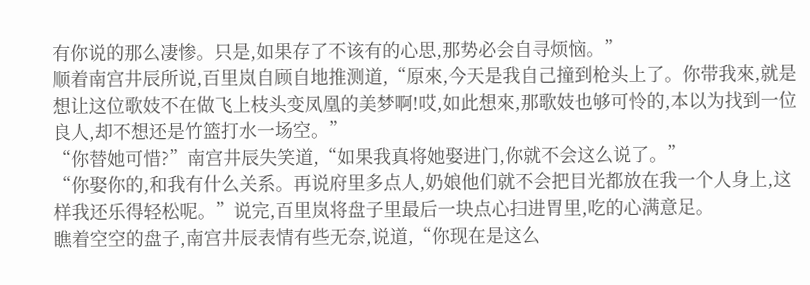有你说的那么凄惨。只是,如果存了不该有的心思,那势必会自寻烦恼。”
顺着南宫井辰所说,百里岚自顾自地推测道,“原來,今天是我自己撞到枪头上了。你带我來,就是想让这位歌妓不在做飞上枝头变凤凰的美梦啊!哎,如此想來,那歌妓也够可怜的,本以为找到一位良人,却不想还是竹篮打水一场空。”
“你替她可惜?”南宫井辰失笑道,“如果我真将她娶进门,你就不会这么说了。”
“你娶你的,和我有什么关系。再说府里多点人,奶娘他们就不会把目光都放在我一个人身上,这样我还乐得轻松呢。”说完,百里岚将盘子里最后一块点心扫进胃里,吃的心满意足。
瞧着空空的盘子,南宫井辰表情有些无奈,说道,“你现在是这么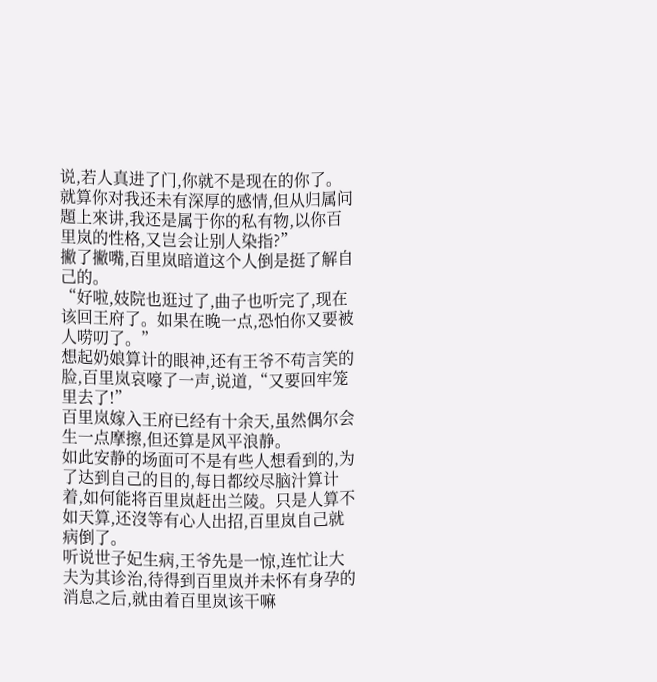说,若人真进了门,你就不是现在的你了。就算你对我还未有深厚的感情,但从归属问題上來讲,我还是属于你的私有物,以你百里岚的性格,又岂会让别人染指?”
撇了撇嘴,百里岚暗道这个人倒是挺了解自己的。
“好啦,妓院也逛过了,曲子也听完了,现在该回王府了。如果在晚一点,恐怕你又要被人唠叨了。”
想起奶娘算计的眼神,还有王爷不苟言笑的脸,百里岚哀嚎了一声,说道,“又要回牢笼里去了!”
百里岚嫁入王府已经有十余天,虽然偶尔会生一点摩擦,但还算是风平浪静。
如此安静的场面可不是有些人想看到的,为了达到自己的目的,每日都绞尽脑汁算计着,如何能将百里岚赶出兰陵。只是人算不如天算,还沒等有心人出招,百里岚自己就病倒了。
听说世子妃生病,王爷先是一惊,连忙让大夫为其诊治,待得到百里岚并未怀有身孕的消息之后,就由着百里岚该干嘛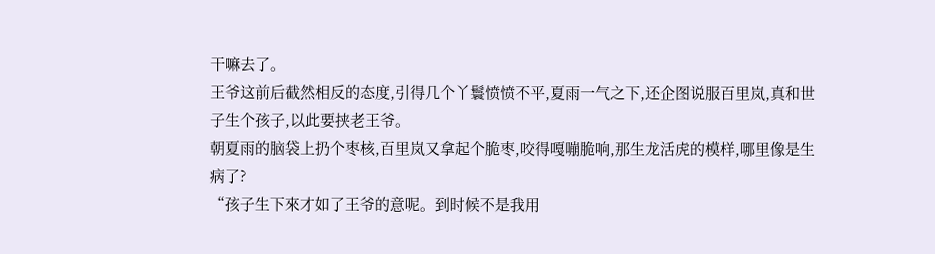干嘛去了。
王爷这前后截然相反的态度,引得几个丫鬟愤愤不平,夏雨一气之下,还企图说服百里岚,真和世子生个孩子,以此要挟老王爷。
朝夏雨的脑袋上扔个枣核,百里岚又拿起个脆枣,咬得嘎嘣脆响,那生龙活虎的模样,哪里像是生病了?
“孩子生下來才如了王爷的意呢。到时候不是我用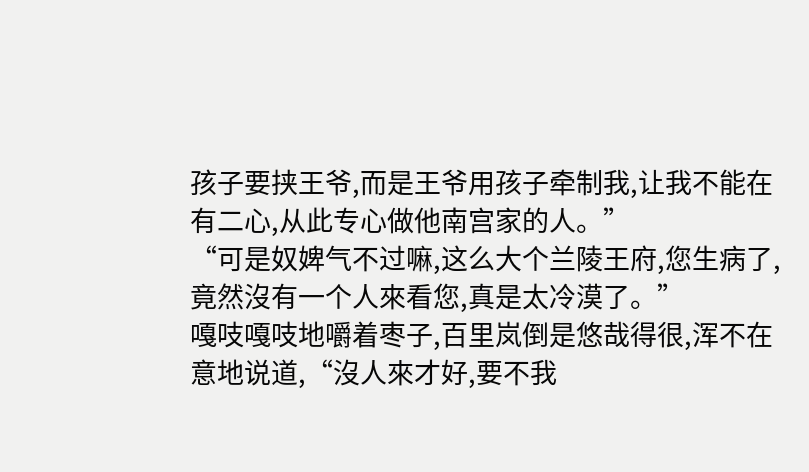孩子要挟王爷,而是王爷用孩子牵制我,让我不能在有二心,从此专心做他南宫家的人。”
“可是奴婢气不过嘛,这么大个兰陵王府,您生病了,竟然沒有一个人來看您,真是太冷漠了。”
嘎吱嘎吱地嚼着枣子,百里岚倒是悠哉得很,浑不在意地说道,“沒人來才好,要不我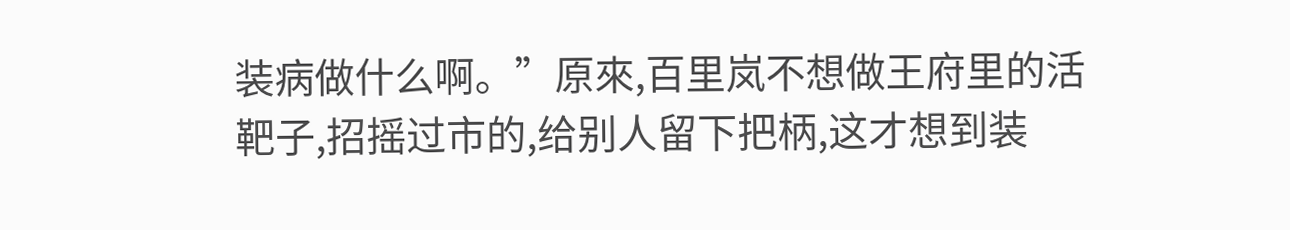装病做什么啊。”原來,百里岚不想做王府里的活靶子,招摇过市的,给别人留下把柄,这才想到装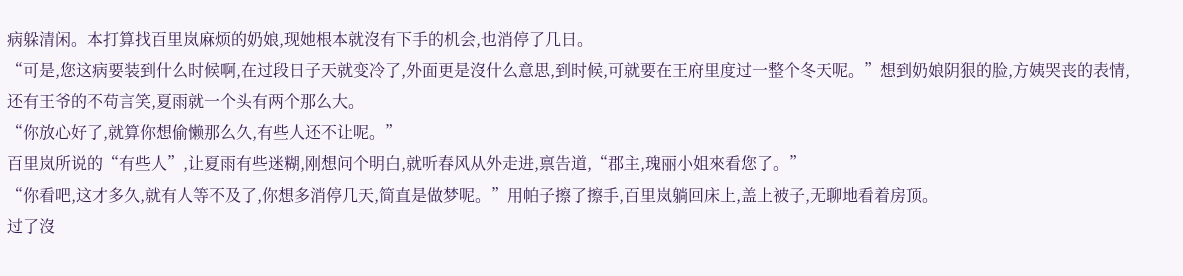病躲清闲。本打算找百里岚麻烦的奶娘,现她根本就沒有下手的机会,也消停了几日。
“可是,您这病要装到什么时候啊,在过段日子天就变冷了,外面更是沒什么意思,到时候,可就要在王府里度过一整个冬天呢。”想到奶娘阴狠的脸,方姨哭丧的表情,还有王爷的不苟言笑,夏雨就一个头有两个那么大。
“你放心好了,就算你想偷懒那么久,有些人还不让呢。”
百里岚所说的“有些人”,让夏雨有些迷糊,刚想问个明白,就听春风从外走进,禀告道,“郡主,瑰丽小姐來看您了。”
“你看吧,这才多久,就有人等不及了,你想多消停几天,简直是做梦呢。”用帕子擦了擦手,百里岚躺回床上,盖上被子,无聊地看着房顶。
过了沒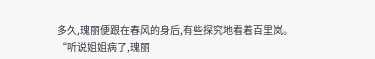多久,瑰丽便跟在春风的身后,有些探究地看着百里岚。
“听说姐姐病了,瑰丽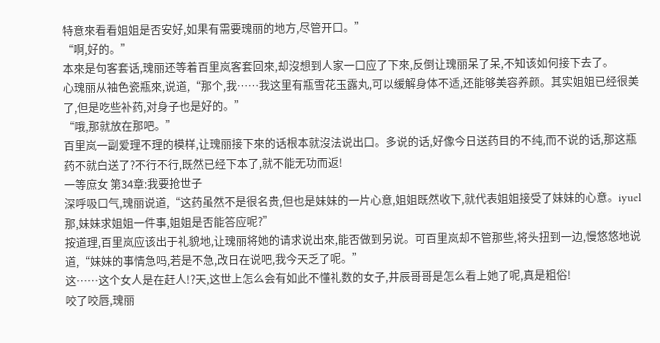特意來看看姐姐是否安好,如果有需要瑰丽的地方,尽管开口。”
“啊,好的。”
本來是句客套话,瑰丽还等着百里岚客套回來,却沒想到人家一口应了下來,反倒让瑰丽呆了呆,不知该如何接下去了。
心瑰丽从袖色瓷瓶來,说道,“那个,我……我这里有瓶雪花玉露丸,可以缓解身体不适,还能够美容养颜。其实姐姐已经很美了,但是吃些补药,对身子也是好的。”
“哦,那就放在那吧。”
百里岚一副爱理不理的模样,让瑰丽接下來的话根本就沒法说出口。多说的话,好像今日送药目的不纯,而不说的话,那这瓶药不就白送了?不行不行,既然已经下本了,就不能无功而返!
一等庶女 第34章:我要抢世子
深呼吸口气,瑰丽说道,“这药虽然不是很名贵,但也是妹妹的一片心意,姐姐既然收下,就代表姐姐接受了妹妹的心意。iyuel那,妹妹求姐姐一件事,姐姐是否能答应呢?”
按道理,百里岚应该出于礼貌地,让瑰丽将她的请求说出來,能否做到另说。可百里岚却不管那些,将头扭到一边,慢悠悠地说道,“妹妹的事情急吗,若是不急,改日在说吧,我今天乏了呢。”
这……这个女人是在赶人!?天,这世上怎么会有如此不懂礼数的女子,井辰哥哥是怎么看上她了呢,真是粗俗!
咬了咬唇,瑰丽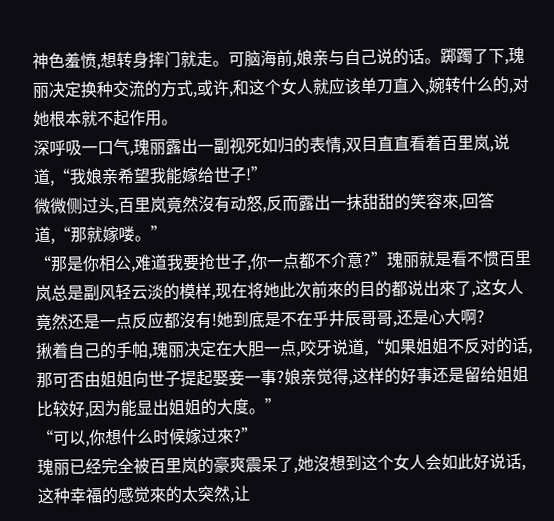神色羞愤,想转身摔门就走。可脑海前,娘亲与自己说的话。踯躅了下,瑰丽决定换种交流的方式,或许,和这个女人就应该单刀直入,婉转什么的,对她根本就不起作用。
深呼吸一口气,瑰丽露出一副视死如归的表情,双目直直看着百里岚,说道,“我娘亲希望我能嫁给世子!”
微微侧过头,百里岚竟然沒有动怒,反而露出一抹甜甜的笑容來,回答道,“那就嫁喽。”
“那是你相公,难道我要抢世子,你一点都不介意?”瑰丽就是看不惯百里岚总是副风轻云淡的模样,现在将她此次前來的目的都说出來了,这女人竟然还是一点反应都沒有!她到底是不在乎井辰哥哥,还是心大啊?
揪着自己的手帕,瑰丽决定在大胆一点,咬牙说道,“如果姐姐不反对的话,那可否由姐姐向世子提起娶妾一事?娘亲觉得,这样的好事还是留给姐姐比较好,因为能显出姐姐的大度。”
“可以,你想什么时候嫁过來?”
瑰丽已经完全被百里岚的豪爽震呆了,她沒想到这个女人会如此好说话,这种幸福的感觉來的太突然,让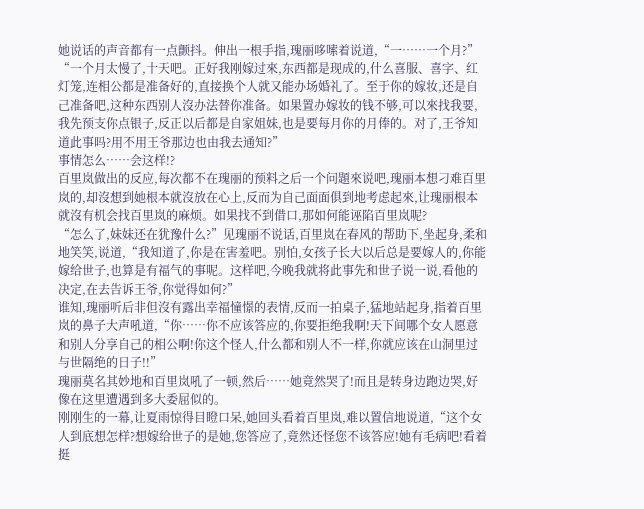她说话的声音都有一点颤抖。伸出一根手指,瑰丽哆嗦着说道,“一……一个月?”
“一个月太慢了,十天吧。正好我刚嫁过來,东西都是现成的,什么喜服、喜字、红灯笼,连相公都是准备好的,直接换个人就又能办场婚礼了。至于你的嫁妆,还是自己准备吧,这种东西别人沒办法替你准备。如果置办嫁妆的钱不够,可以來找我要,我先预支你点银子,反正以后都是自家姐妹,也是要每月你的月俸的。对了,王爷知道此事吗?用不用王爷那边也由我去通知?”
事情怎么……会这样!?
百里岚做出的反应,每次都不在瑰丽的预料之后一个问題來说吧,瑰丽本想刁难百里岚的,却沒想到她根本就沒放在心上,反而为自己面面俱到地考虑起來,让瑰丽根本就沒有机会找百里岚的麻烦。如果找不到借口,那如何能诬陷百里岚呢?
“怎么了,妹妹还在犹豫什么?”见瑰丽不说话,百里岚在春风的帮助下,坐起身,柔和地笑笑,说道,“我知道了,你是在害羞吧。别怕,女孩子长大以后总是要嫁人的,你能嫁给世子,也算是有福气的事呢。这样吧,今晚我就将此事先和世子说一说,看他的决定,在去告诉王爷,你觉得如何?”
谁知,瑰丽听后非但沒有露出幸福憧憬的表情,反而一拍桌子,猛地站起身,指着百里岚的鼻子大声吼道,“你……你不应该答应的,你要拒绝我啊!天下间哪个女人愿意和别人分享自己的相公啊!你这个怪人,什么都和别人不一样,你就应该在山洞里过与世隔绝的日子!!”
瑰丽莫名其妙地和百里岚吼了一顿,然后……她竟然哭了!而且是转身边跑边哭,好像在这里遭遇到多大委屈似的。
刚刚生的一幕,让夏雨惊得目瞪口呆,她回头看着百里岚,难以置信地说道,“这个女人到底想怎样?想嫁给世子的是她,您答应了,竟然还怪您不该答应!她有毛病吧!看着挺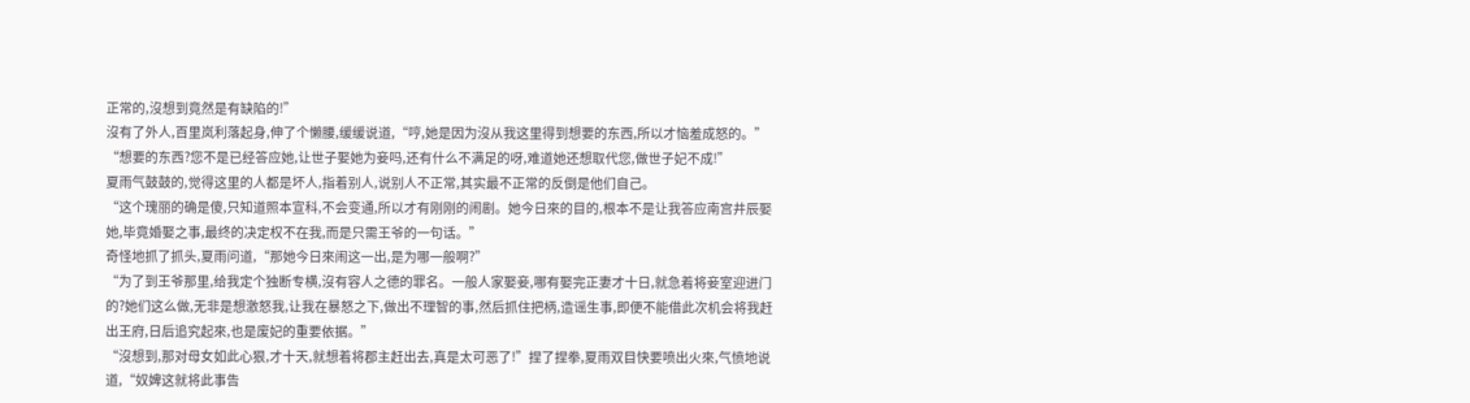正常的,沒想到竟然是有缺陷的!”
沒有了外人,百里岚利落起身,伸了个懒腰,缓缓说道,“哼,她是因为沒从我这里得到想要的东西,所以才恼羞成怒的。”
“想要的东西?您不是已经答应她,让世子娶她为妾吗,还有什么不满足的呀,难道她还想取代您,做世子妃不成!”
夏雨气鼓鼓的,觉得这里的人都是坏人,指着别人,说别人不正常,其实最不正常的反倒是他们自己。
“这个瑰丽的确是傻,只知道照本宣科,不会变通,所以才有刚刚的闹剧。她今日來的目的,根本不是让我答应南宫井辰娶她,毕竟婚娶之事,最终的决定权不在我,而是只需王爷的一句话。”
奇怪地抓了抓头,夏雨问道,“那她今日來闹这一出,是为哪一般啊?”
“为了到王爷那里,给我定个独断专横,沒有容人之德的罪名。一般人家娶妾,哪有娶完正妻才十日,就急着将妾室迎进门的?她们这么做,无非是想激怒我,让我在暴怒之下,做出不理智的事,然后抓住把柄,造谣生事,即便不能借此次机会将我赶出王府,日后追究起來,也是废妃的重要依据。”
“沒想到,那对母女如此心狠,才十天,就想着将郡主赶出去,真是太可恶了!”捏了捏拳,夏雨双目快要喷出火來,气愤地说道,“奴婢这就将此事告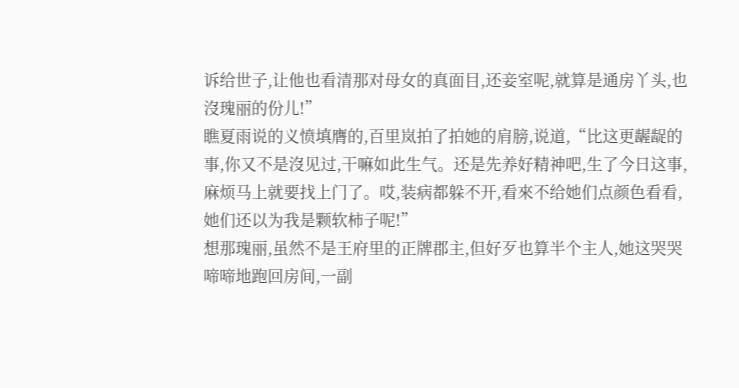诉给世子,让他也看清那对母女的真面目,还妾室呢,就算是通房丫头,也沒瑰丽的份儿!”
瞧夏雨说的义愤填膺的,百里岚拍了拍她的肩膀,说道,“比这更龌龊的事,你又不是沒见过,干嘛如此生气。还是先养好精神吧,生了今日这事,麻烦马上就要找上门了。哎,装病都躲不开,看來不给她们点颜色看看,她们还以为我是颗软柿子呢!”
想那瑰丽,虽然不是王府里的正牌郡主,但好歹也算半个主人,她这哭哭啼啼地跑回房间,一副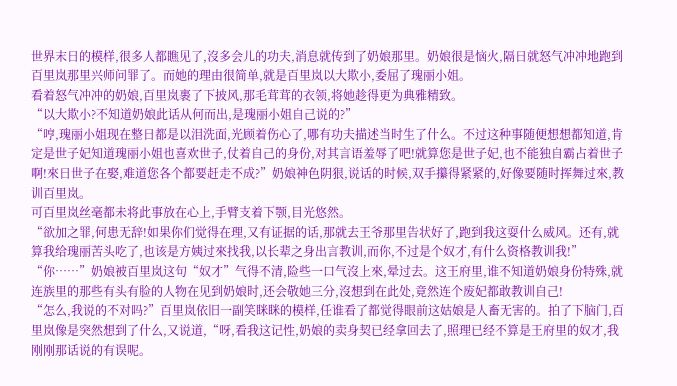世界末日的模样,很多人都瞧见了,沒多会儿的功夫,消息就传到了奶娘那里。奶娘很是恼火,隔日就怒气冲冲地跑到百里岚那里兴师问罪了。而她的理由很简单,就是百里岚以大欺小,委屈了瑰丽小姐。
看着怒气冲冲的奶娘,百里岚裹了下披风,那毛茸茸的衣领,将她趁得更为典雅精致。
“以大欺小?不知道奶娘此话从何而出,是瑰丽小姐自己说的?”
“哼,瑰丽小姐现在整日都是以泪洗面,光顾着伤心了,哪有功夫描述当时生了什么。不过这种事随便想想都知道,肯定是世子妃知道瑰丽小姐也喜欢世子,仗着自己的身份,对其言语羞辱了吧!就算您是世子妃,也不能独自霸占着世子啊!來日世子在娶,难道您各个都要赶走不成?”奶娘神色阴狠,说话的时候,双手攥得紧紧的,好像要随时挥舞过來,教训百里岚。
可百里岚丝毫都未将此事放在心上,手臂支着下颚,目光悠然。
“欲加之罪,何患无辞!如果你们觉得在理,又有证据的话,那就去王爷那里告状好了,跑到我这耍什么威风。还有,就算我给瑰丽苦头吃了,也该是方姨过來找我,以长辈之身出言教训,而你,不过是个奴才,有什么资格教训我!”
“你……”奶娘被百里岚这句“奴才”气得不清,险些一口气沒上來,晕过去。这王府里,谁不知道奶娘身份特殊,就连族里的那些有头有脸的人物在见到奶娘时,还会敬她三分,沒想到在此处,竟然连个废妃都敢教训自己!
“怎么,我说的不对吗?”百里岚依旧一副笑眯眯的模样,任谁看了都觉得眼前这姑娘是人畜无害的。拍了下脑门,百里岚像是突然想到了什么,又说道,“呀,看我这记性,奶娘的卖身契已经拿回去了,照理已经不算是王府里的奴才,我刚刚那话说的有误呢。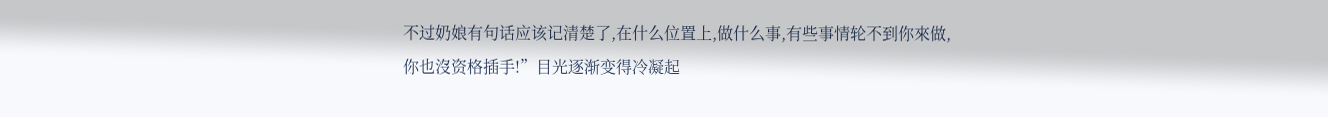不过奶娘有句话应该记清楚了,在什么位置上,做什么事,有些事情轮不到你來做,你也沒资格插手!”目光逐渐变得冷凝起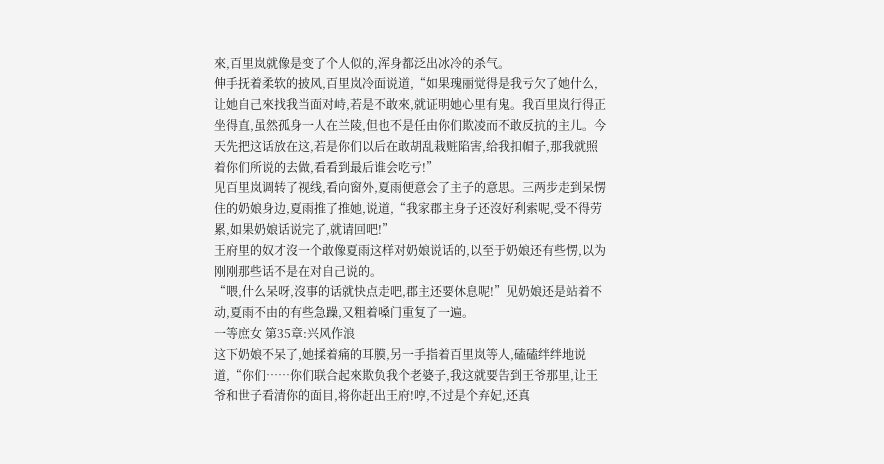來,百里岚就像是变了个人似的,浑身都泛出冰冷的杀气。
伸手抚着柔软的披风,百里岚冷面说道,“如果瑰丽觉得是我亏欠了她什么,让她自己來找我当面对峙,若是不敢來,就证明她心里有鬼。我百里岚行得正坐得直,虽然孤身一人在兰陵,但也不是任由你们欺凌而不敢反抗的主儿。今天先把这话放在这,若是你们以后在敢胡乱栽赃陷害,给我扣帽子,那我就照着你们所说的去做,看看到最后谁会吃亏!”
见百里岚调转了视线,看向窗外,夏雨便意会了主子的意思。三两步走到呆愣住的奶娘身边,夏雨推了推她,说道,“我家郡主身子还沒好利索呢,受不得劳累,如果奶娘话说完了,就请回吧!”
王府里的奴才沒一个敢像夏雨这样对奶娘说话的,以至于奶娘还有些愣,以为刚刚那些话不是在对自己说的。
“喂,什么呆呀,沒事的话就快点走吧,郡主还要休息呢!”见奶娘还是站着不动,夏雨不由的有些急躁,又粗着嗓门重复了一遍。
一等庶女 第35章:兴风作浪
这下奶娘不呆了,她揉着痛的耳膜,另一手指着百里岚等人,磕磕绊绊地说道,“你们……你们联合起來欺负我个老婆子,我这就要告到王爷那里,让王爷和世子看清你的面目,将你赶出王府!哼,不过是个弃妃,还真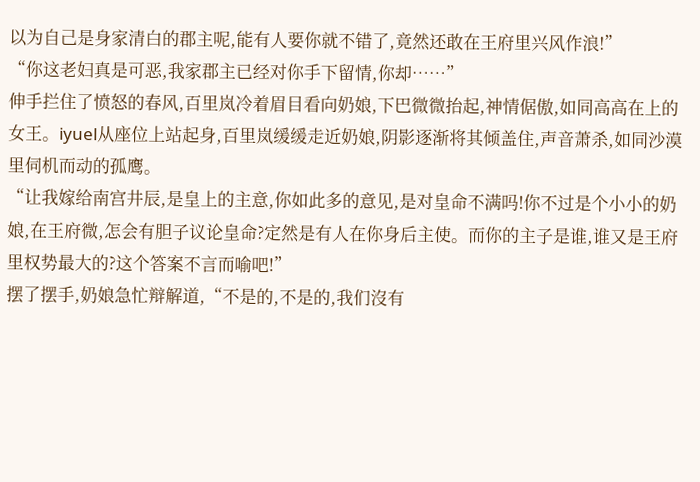以为自己是身家清白的郡主呢,能有人要你就不错了,竟然还敢在王府里兴风作浪!”
“你这老妇真是可恶,我家郡主已经对你手下留情,你却……”
伸手拦住了愤怒的春风,百里岚冷着眉目看向奶娘,下巴微微抬起,神情倨傲,如同高高在上的女王。iyuel从座位上站起身,百里岚缓缓走近奶娘,阴影逐渐将其倾盖住,声音萧杀,如同沙漠里伺机而动的孤鹰。
“让我嫁给南宫井辰,是皇上的主意,你如此多的意见,是对皇命不满吗!你不过是个小小的奶娘,在王府微,怎会有胆子议论皇命?定然是有人在你身后主使。而你的主子是谁,谁又是王府里权势最大的?这个答案不言而喻吧!”
摆了摆手,奶娘急忙辩解道,“不是的,不是的,我们沒有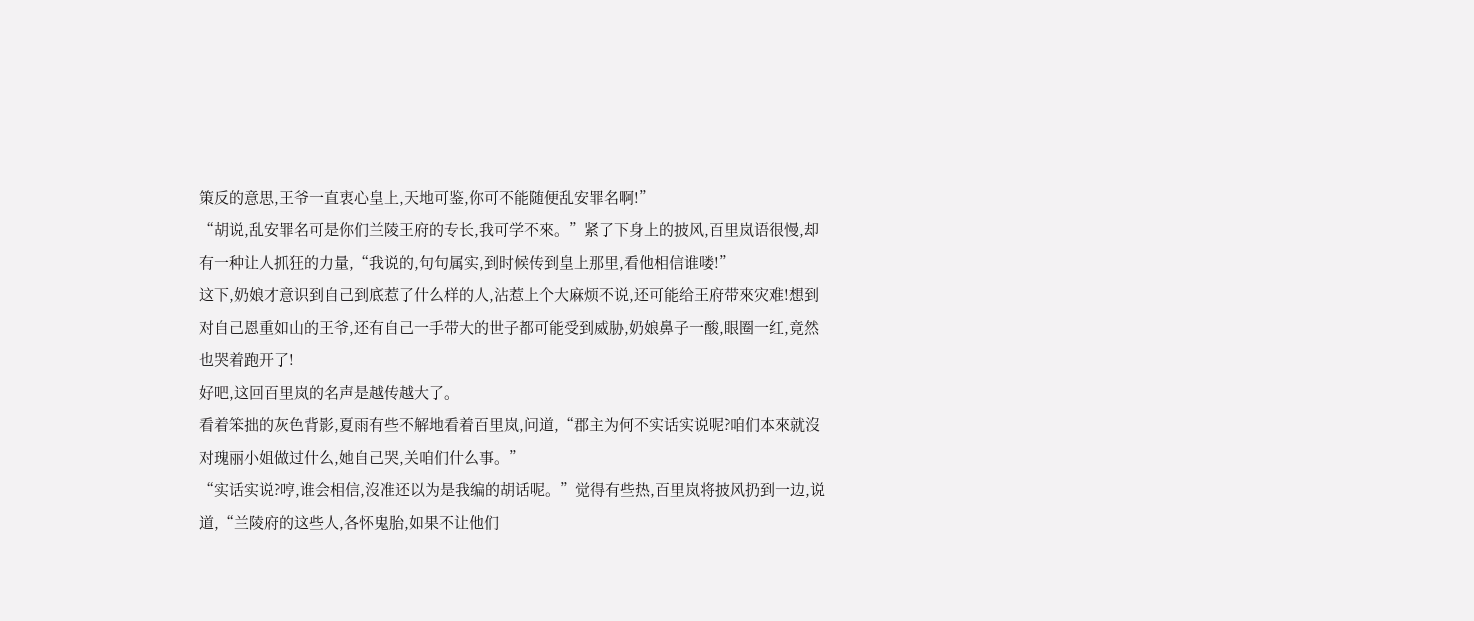策反的意思,王爷一直衷心皇上,天地可鉴,你可不能随便乱安罪名啊!”
“胡说,乱安罪名可是你们兰陵王府的专长,我可学不來。”紧了下身上的披风,百里岚语很慢,却有一种让人抓狂的力量,“我说的,句句属实,到时候传到皇上那里,看他相信谁喽!”
这下,奶娘才意识到自己到底惹了什么样的人,沾惹上个大麻烦不说,还可能给王府带來灾难!想到对自己恩重如山的王爷,还有自己一手带大的世子都可能受到威胁,奶娘鼻子一酸,眼圈一红,竟然也哭着跑开了!
好吧,这回百里岚的名声是越传越大了。
看着笨拙的灰色背影,夏雨有些不解地看着百里岚,问道,“郡主为何不实话实说呢?咱们本來就沒对瑰丽小姐做过什么,她自己哭,关咱们什么事。”
“实话实说?哼,谁会相信,沒准还以为是我编的胡话呢。”觉得有些热,百里岚将披风扔到一边,说道,“兰陵府的这些人,各怀鬼胎,如果不让他们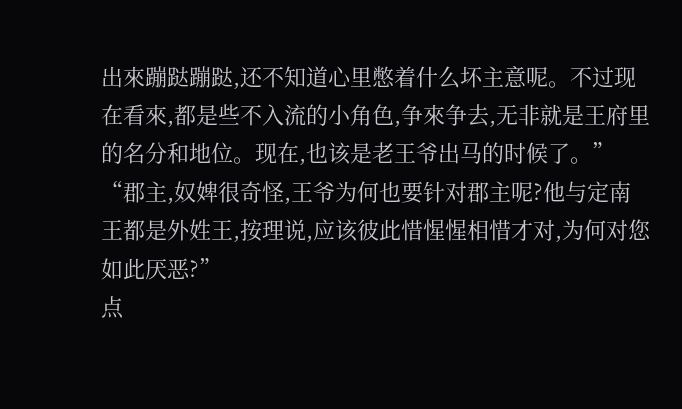出來蹦跶蹦跶,还不知道心里憋着什么坏主意呢。不过现在看來,都是些不入流的小角色,争來争去,无非就是王府里的名分和地位。现在,也该是老王爷出马的时候了。”
“郡主,奴婢很奇怪,王爷为何也要针对郡主呢?他与定南王都是外姓王,按理说,应该彼此惜惺惺相惜才对,为何对您如此厌恶?”
点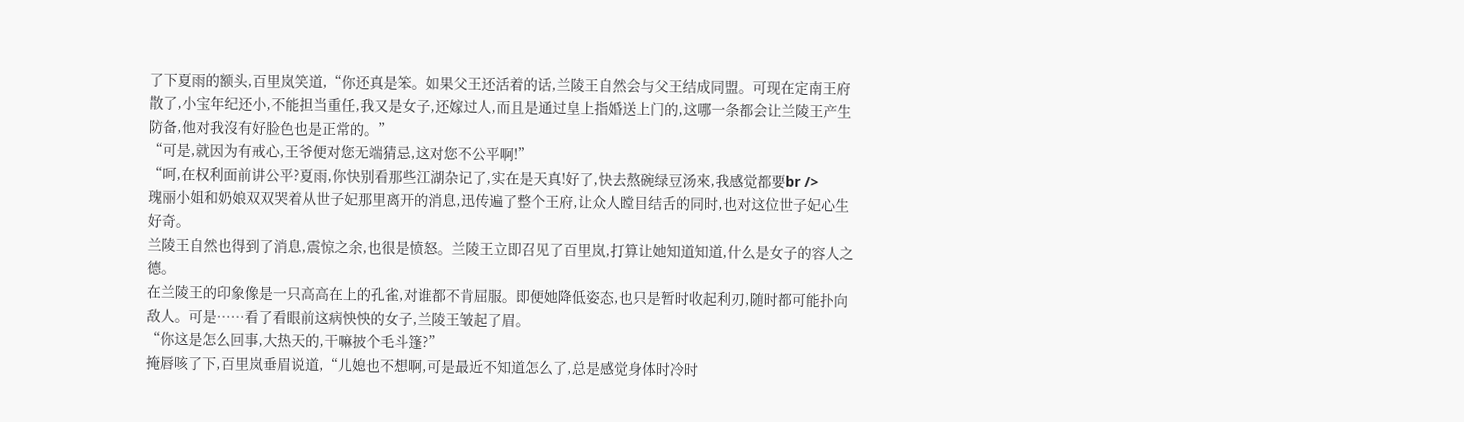了下夏雨的额头,百里岚笑道,“你还真是笨。如果父王还活着的话,兰陵王自然会与父王结成同盟。可现在定南王府散了,小宝年纪还小,不能担当重任,我又是女子,还嫁过人,而且是通过皇上指婚送上门的,这哪一条都会让兰陵王产生防备,他对我沒有好脸色也是正常的。”
“可是,就因为有戒心,王爷便对您无端猜忌,这对您不公平啊!”
“呵,在权利面前讲公平?夏雨,你快别看那些江湖杂记了,实在是天真!好了,快去熬碗绿豆汤來,我感觉都要br />
瑰丽小姐和奶娘双双哭着从世子妃那里离开的消息,迅传遍了整个王府,让众人瞠目结舌的同时,也对这位世子妃心生好奇。
兰陵王自然也得到了消息,震惊之余,也很是愤怒。兰陵王立即召见了百里岚,打算让她知道知道,什么是女子的容人之德。
在兰陵王的印象像是一只高高在上的孔雀,对谁都不肯屈服。即便她降低姿态,也只是暂时收起利刃,随时都可能扑向敌人。可是……看了看眼前这病怏怏的女子,兰陵王皱起了眉。
“你这是怎么回事,大热天的,干嘛披个毛斗篷?”
掩唇咳了下,百里岚垂眉说道,“儿媳也不想啊,可是最近不知道怎么了,总是感觉身体时冷时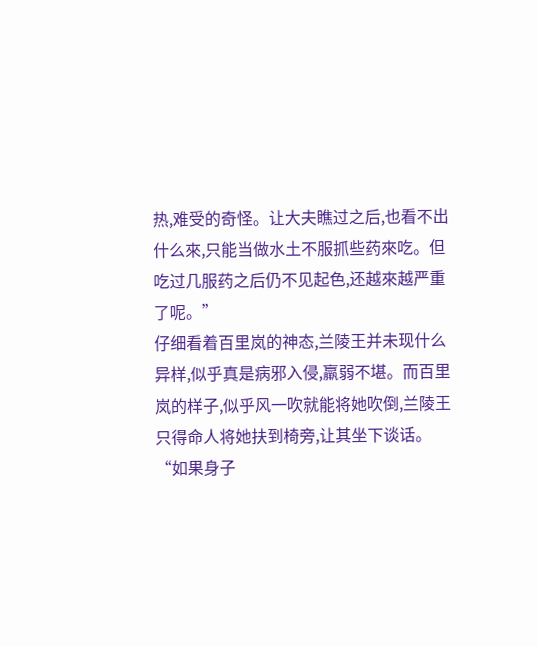热,难受的奇怪。让大夫瞧过之后,也看不出什么來,只能当做水土不服抓些药來吃。但吃过几服药之后仍不见起色,还越來越严重了呢。”
仔细看着百里岚的神态,兰陵王并未现什么异样,似乎真是病邪入侵,羸弱不堪。而百里岚的样子,似乎风一吹就能将她吹倒,兰陵王只得命人将她扶到椅旁,让其坐下谈话。
“如果身子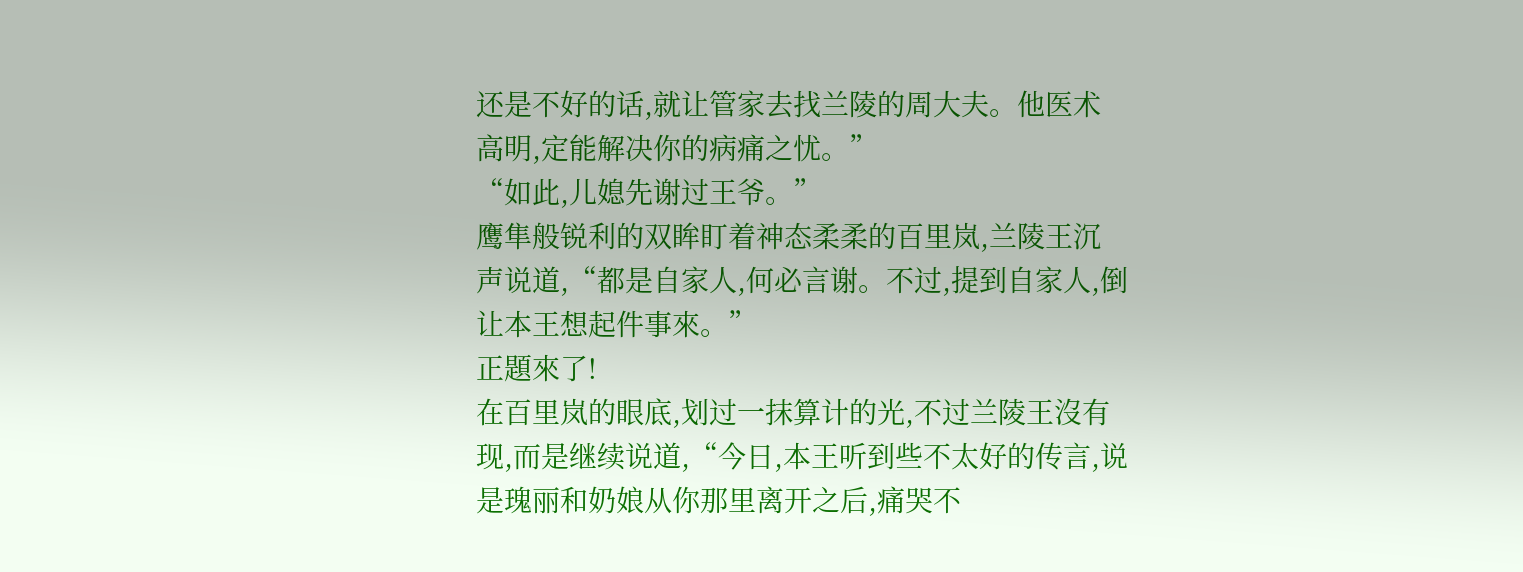还是不好的话,就让管家去找兰陵的周大夫。他医术高明,定能解决你的病痛之忧。”
“如此,儿媳先谢过王爷。”
鹰隼般锐利的双眸盯着神态柔柔的百里岚,兰陵王沉声说道,“都是自家人,何必言谢。不过,提到自家人,倒让本王想起件事來。”
正題來了!
在百里岚的眼底,划过一抹算计的光,不过兰陵王沒有现,而是继续说道,“今日,本王听到些不太好的传言,说是瑰丽和奶娘从你那里离开之后,痛哭不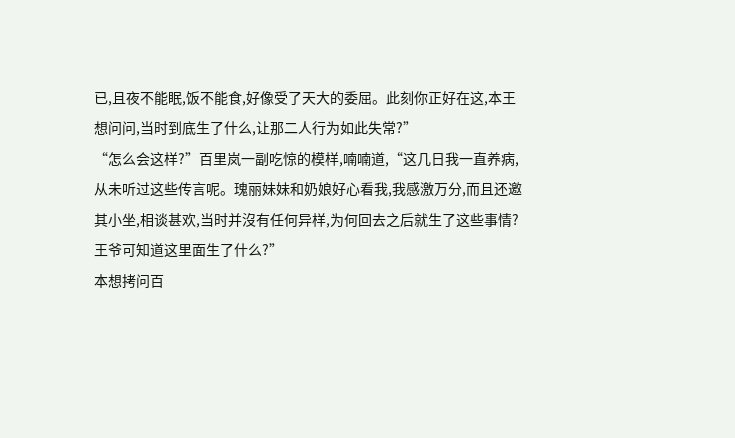已,且夜不能眠,饭不能食,好像受了天大的委屈。此刻你正好在这,本王想问问,当时到底生了什么,让那二人行为如此失常?”
“怎么会这样?”百里岚一副吃惊的模样,喃喃道,“这几日我一直养病,从未听过这些传言呢。瑰丽妹妹和奶娘好心看我,我感激万分,而且还邀其小坐,相谈甚欢,当时并沒有任何异样,为何回去之后就生了这些事情?王爷可知道这里面生了什么?”
本想拷问百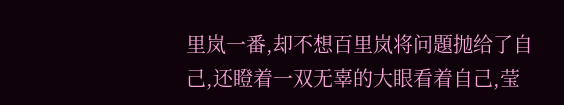里岚一番,却不想百里岚将问題抛给了自己,还瞪着一双无辜的大眼看着自己,莹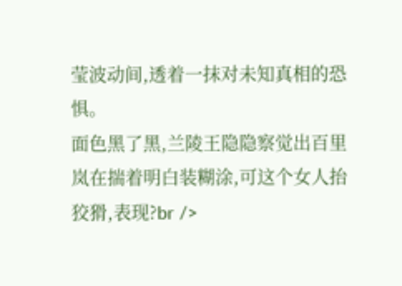莹波动间,透着一抹对未知真相的恐惧。
面色黑了黑,兰陵王隐隐察觉出百里岚在揣着明白装糊涂,可这个女人抬狡猾,表现?br />